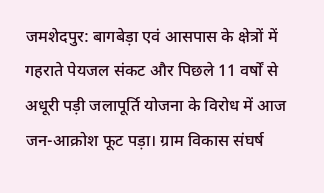जमशेदपुर: बागबेड़ा एवं आसपास के क्षेत्रों में गहराते पेयजल संकट और पिछले 11 वर्षों से अधूरी पड़ी जलापूर्ति योजना के विरोध में आज जन-आक्रोश फूट पड़ा। ग्राम विकास संघर्ष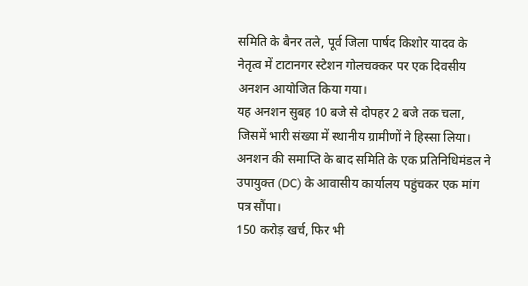समिति के बैनर तले, पूर्व जिला पार्षद किशोर यादव के नेतृत्व में टाटानगर स्टेशन गोलचक्कर पर एक दिवसीय अनशन आयोजित किया गया।
यह अनशन सुबह 10 बजे से दोपहर 2 बजे तक चला, जिसमें भारी संख्या में स्थानीय ग्रामीणों ने हिस्सा लिया। अनशन की समाप्ति के बाद समिति के एक प्रतिनिधिमंडल ने उपायुक्त (DC) के आवासीय कार्यालय पहुंचकर एक मांग पत्र सौंपा।
150 करोड़ खर्च, फिर भी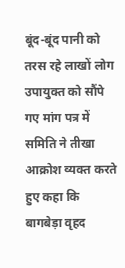बूंद-बूंद पानी को तरस रहे लाखों लोग
उपायुक्त को सौंपे गए मांग पत्र में समिति ने तीखा आक्रोश व्यक्त करते हुए कहा कि बागबेड़ा वृहद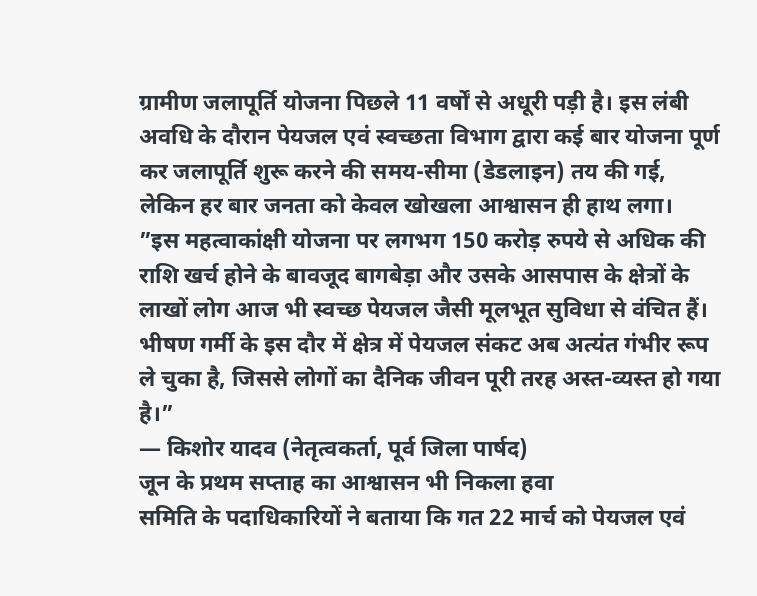ग्रामीण जलापूर्ति योजना पिछले 11 वर्षों से अधूरी पड़ी है। इस लंबी अवधि के दौरान पेयजल एवं स्वच्छता विभाग द्वारा कई बार योजना पूर्ण कर जलापूर्ति शुरू करने की समय-सीमा (डेडलाइन) तय की गई, लेकिन हर बार जनता को केवल खोखला आश्वासन ही हाथ लगा।
”इस महत्वाकांक्षी योजना पर लगभग 150 करोड़ रुपये से अधिक की राशि खर्च होने के बावजूद बागबेड़ा और उसके आसपास के क्षेत्रों के लाखों लोग आज भी स्वच्छ पेयजल जैसी मूलभूत सुविधा से वंचित हैं। भीषण गर्मी के इस दौर में क्षेत्र में पेयजल संकट अब अत्यंत गंभीर रूप ले चुका है, जिससे लोगों का दैनिक जीवन पूरी तरह अस्त-व्यस्त हो गया है।”
— किशोर यादव (नेतृत्वकर्ता, पूर्व जिला पार्षद)
जून के प्रथम सप्ताह का आश्वासन भी निकला हवा
समिति के पदाधिकारियों ने बताया कि गत 22 मार्च को पेयजल एवं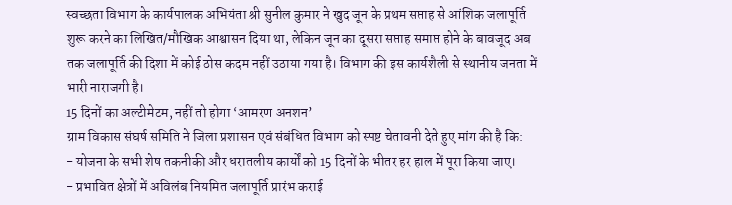स्वच्छता विभाग के कार्यपालक अभियंता श्री सुनील कुमार ने खुद जून के प्रथम सप्ताह से आंशिक जलापूर्ति शुरू करने का लिखित/मौखिक आश्वासन दिया था, लेकिन जून का दूसरा सप्ताह समाप्त होने के बावजूद अब तक जलापूर्ति की दिशा में कोई ठोस कदम नहीं उठाया गया है। विभाग की इस कार्यशैली से स्थानीय जनता में भारी नाराजगी है।
15 दिनों का अल्टीमेटम, नहीं तो होगा ‘आमरण अनशन’
ग्राम विकास संघर्ष समिति ने जिला प्रशासन एवं संबंधित विभाग को स्पष्ट चेतावनी देते हुए मांग की है कि:
- योजना के सभी शेष तकनीकी और धरातलीय कार्यों को 15 दिनों के भीतर हर हाल में पूरा किया जाए।
- प्रभावित क्षेत्रों में अविलंब नियमित जलापूर्ति प्रारंभ कराई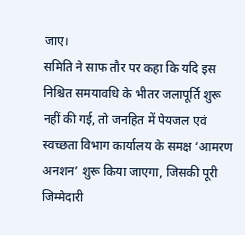जाए।
समिति ने साफ तौर पर कहा कि यदि इस निश्चित समयावधि के भीतर जलापूर्ति शुरू नहीं की गई, तो जनहित में पेयजल एवं स्वच्छता विभाग कार्यालय के समक्ष ‘आमरण अनशन’ शुरू किया जाएगा, जिसकी पूरी जिम्मेदारी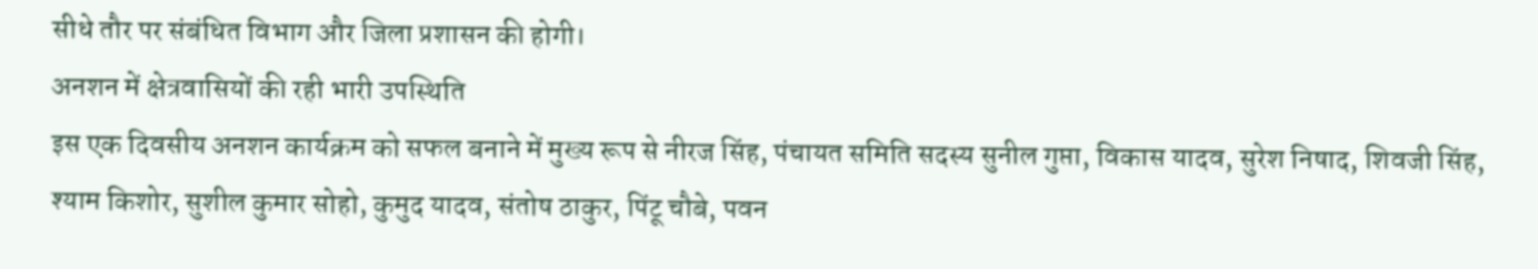सीधे तौर पर संबंधित विभाग और जिला प्रशासन की होगी।
अनशन में क्षेत्रवासियों की रही भारी उपस्थिति
इस एक दिवसीय अनशन कार्यक्रम को सफल बनाने में मुख्य रूप से नीरज सिंह, पंचायत समिति सदस्य सुनील गुप्ता, विकास यादव, सुरेश निषाद, शिवजी सिंह, श्याम किशोर, सुशील कुमार सोहो, कुमुद यादव, संतोष ठाकुर, पिंटू चौबे, पवन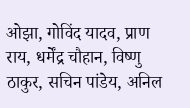ओझा, गोविंद यादव, प्राण राय, धर्मेंद्र चौहान, विष्णु ठाकुर, सचिन पांडेय, अनिल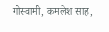गोस्वामी, कमलेश साह,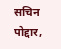सचिन पोद्दार,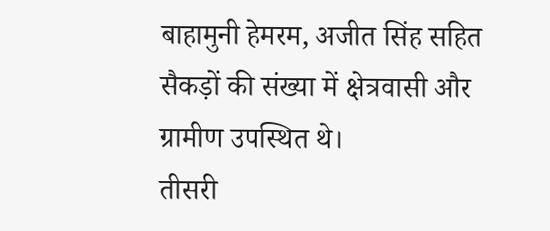बाहामुनी हेमरम, अजीत सिंह सहित सैकड़ों की संख्या में क्षेत्रवासी और ग्रामीण उपस्थित थे।
तीसरी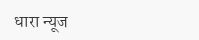धारा न्यूज